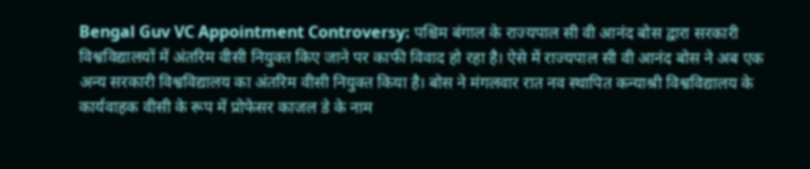Bengal Guv VC Appointment Controversy: पश्चिम बंगाल के राज्यपाल सी वी आनंद बोस द्वारा सरकारी विश्वविद्यालयों में अंतरिम वीसी नियुक्त किए जाने पर काफी विवाद हो रहा है। ऐसे में राज्यपाल सी वी आनंद बोस ने अब एक अन्य सरकारी विश्वविद्यालय का अंतरिम वीसी नियुक्त किया है। बोस ने मंगलवार रात नव स्थापित कन्याश्री विश्वविद्यालय के कार्यवाहक वीसी के रूप में प्रोफेसर काजल डे के नाम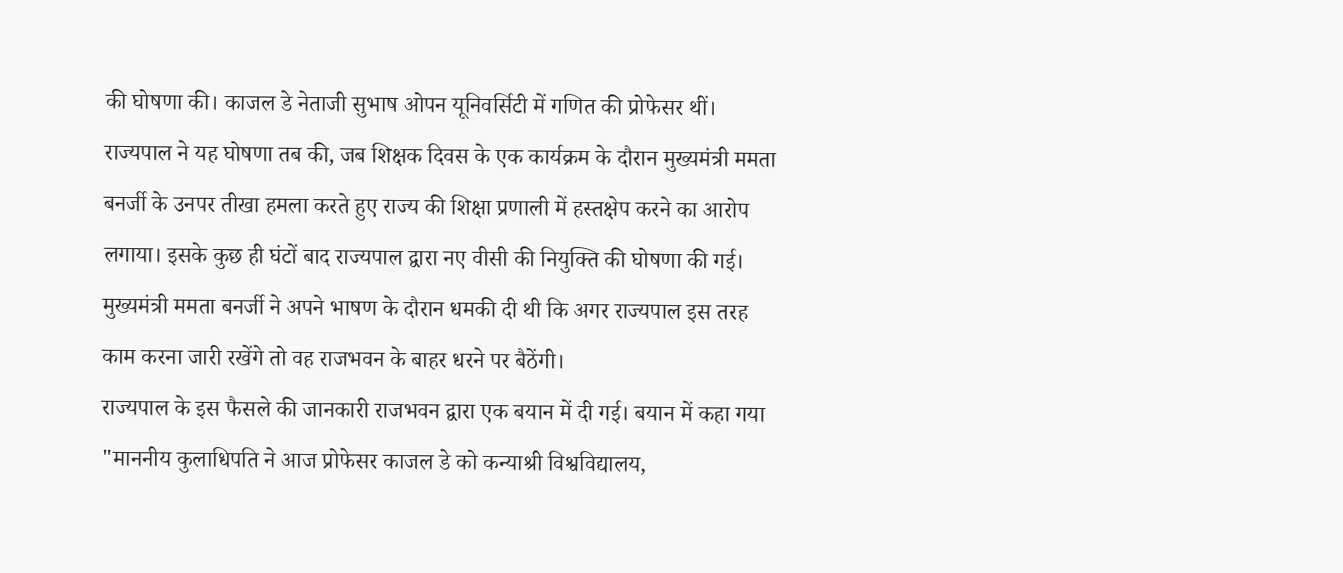की घोषणा की। काजल डे नेताजी सुभाष ओपन यूनिवर्सिटी में गणित की प्रोफेसर थीं।
राज्यपाल ने यह घोषणा तब की, जब शिक्षक दिवस के एक कार्यक्रम के दौरान मुख्यमंत्री ममता बनर्जी के उनपर तीखा हमला करते हुए राज्य की शिक्षा प्रणाली में हस्तक्षेप करने का आरोप लगाया। इसके कुछ ही घंटों बाद राज्यपाल द्वारा नए वीसी की नियुक्ति की घोषणा की गई। मुख्यमंत्री ममता बनर्जी ने अपने भाषण के दौरान धमकी दी थी कि अगर राज्यपाल इस तरह काम करना जारी रखेंगे तो वह राजभवन के बाहर धरने पर बैठेंगी।
राज्यपाल के इस फैसले की जानकारी राजभवन द्वारा एक बयान में दी गई। बयान में कहा गया "माननीय कुलाधिपति ने आज प्रोफेसर काजल डे को कन्याश्री विश्वविद्यालय,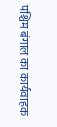पश्चिम बंगाल का कार्यवाहक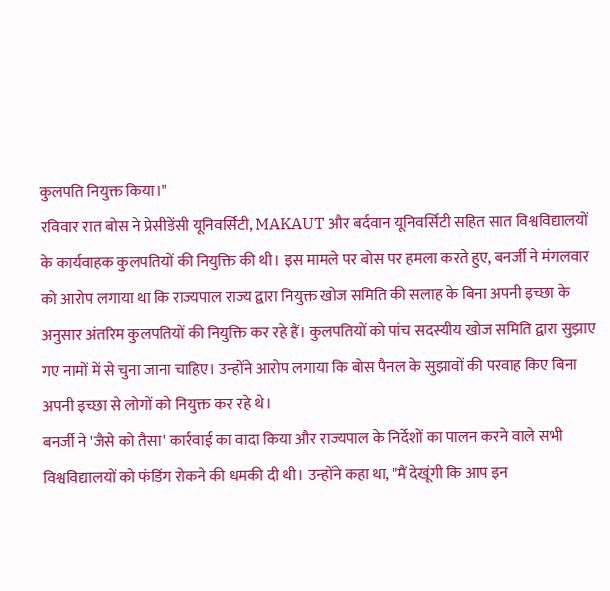कुलपति नियुक्त किया।"
रविवार रात बोस ने प्रेसीडेंसी यूनिवर्सिटी, MAKAUT और बर्दवान यूनिवर्सिटी सहित सात विश्वविद्यालयों के कार्यवाहक कुलपतियों की नियुक्ति की थी। इस मामले पर बोस पर हमला करते हुए, बनर्जी ने मंगलवार को आरोप लगाया था कि राज्यपाल राज्य द्वारा नियुक्त खोज समिति की सलाह के बिना अपनी इच्छा के अनुसार अंतरिम कुलपतियों की नियुक्ति कर रहे हैं। कुलपतियों को पांच सदस्यीय खोज समिति द्वारा सुझाए गए नामों में से चुना जाना चाहिए। उन्होंने आरोप लगाया कि बोस पैनल के सुझावों की परवाह किए बिना अपनी इच्छा से लोगों को नियुक्त कर रहे थे।
बनर्जी ने 'जैसे को तैसा' कार्रवाई का वादा किया और राज्यपाल के निर्देशों का पालन करने वाले सभी विश्वविद्यालयों को फंडिंग रोकने की धमकी दी थी। उन्होंने कहा था, "मैं देखूंगी कि आप इन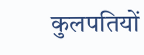कुलपतियों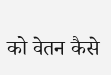को वेतन कैसे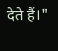देते हैं।"